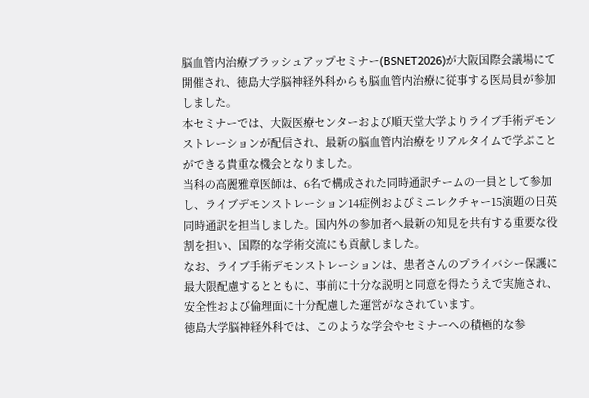脳血管内治療ブラッシュアップセミナー(BSNET2026)が大阪国際会議場にて開催され、徳島大学脳神経外科からも脳血管内治療に従事する医局員が参加しました。
本セミナーでは、大阪医療センターおよび順天堂大学よりライブ手術デモンストレーションが配信され、最新の脳血管内治療をリアルタイムで学ぶことができる貴重な機会となりました。
当科の高麗雅章医師は、6名で構成された同時通訳チームの一員として参加し、ライブデモンストレーション14症例およびミニレクチャー15演題の日英同時通訳を担当しました。国内外の参加者へ最新の知見を共有する重要な役割を担い、国際的な学術交流にも貢献しました。
なお、ライブ手術デモンストレーションは、患者さんのプライバシー保護に最大限配慮するとともに、事前に十分な説明と同意を得たうえで実施され、安全性および倫理面に十分配慮した運営がなされています。
徳島大学脳神経外科では、このような学会やセミナーへの積極的な参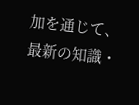加を通じて、最新の知識・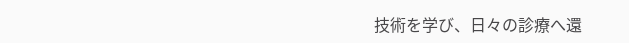技術を学び、日々の診療へ還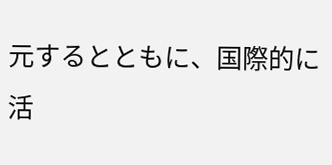元するとともに、国際的に活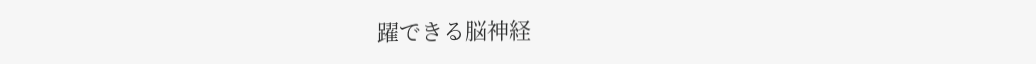躍できる脳神経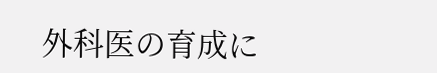外科医の育成に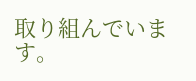取り組んでいます。